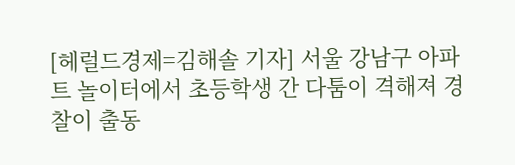[헤럴드경제=김해솔 기자] 서울 강남구 아파트 놀이터에서 초등학생 간 다툼이 격해져 경찰이 출동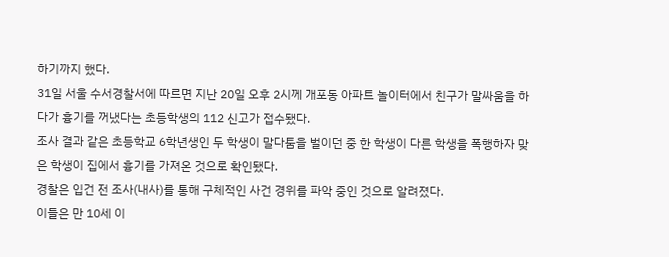하기까지 했다.
31일 서울 수서경찰서에 따르면 지난 20일 오후 2시께 개포동 아파트 놀이터에서 친구가 말싸움을 하다가 흉기를 꺼냈다는 초등학생의 112 신고가 접수됐다.
조사 결과 같은 초등학교 6학년생인 두 학생이 말다툼을 벌이던 중 한 학생이 다른 학생을 폭행하자 맞은 학생이 집에서 흉기를 가져온 것으로 확인됐다.
경찰은 입건 전 조사(내사)를 통해 구체적인 사건 경위를 파악 중인 것으로 알려졌다.
이들은 만 10세 이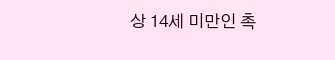상 14세 미만인 촉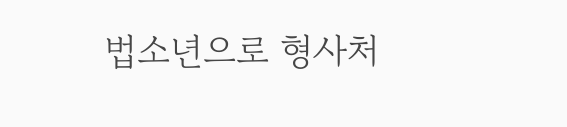법소년으로 형사처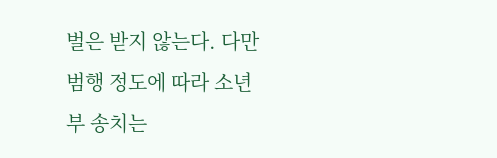벌은 받지 않는다. 다만 범행 정도에 따라 소년부 송치는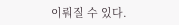이뤄질 수 있다.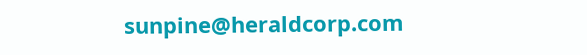sunpine@heraldcorp.com